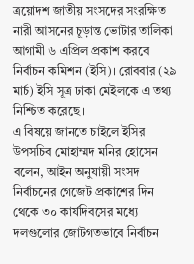ত্রয়োদশ জাতীয় সংসদের সংরক্ষিত নারী আসনের চূড়ান্ত ভোটার তালিকা আগামী ৬ এপ্রিল প্রকাশ করবে নির্বাচন কমিশন (ইসি)। রোববার (২৯ মার্চ) ইসি সূত্র ঢাকা মেইলকে এ তথ্য নিশ্চিত করেছে।
এ বিষয়ে জানতে চাইলে ইসির উপসচিব মোহাম্মদ মনির হোসেন বলেন, আইন অনুযায়ী সংসদ নির্বাচনের গেজেট প্রকাশের দিন থেকে ৩০ কার্যদিবসের মধ্যে দলগুলোর জোটগতভাবে নির্বাচন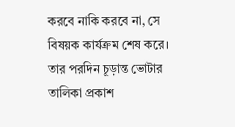করবে নাকি করবে না, সে বিষয়ক কার্যক্রম শেষ করে। তার পরদিন চূড়ান্ত ভোটার তালিকা প্রকাশ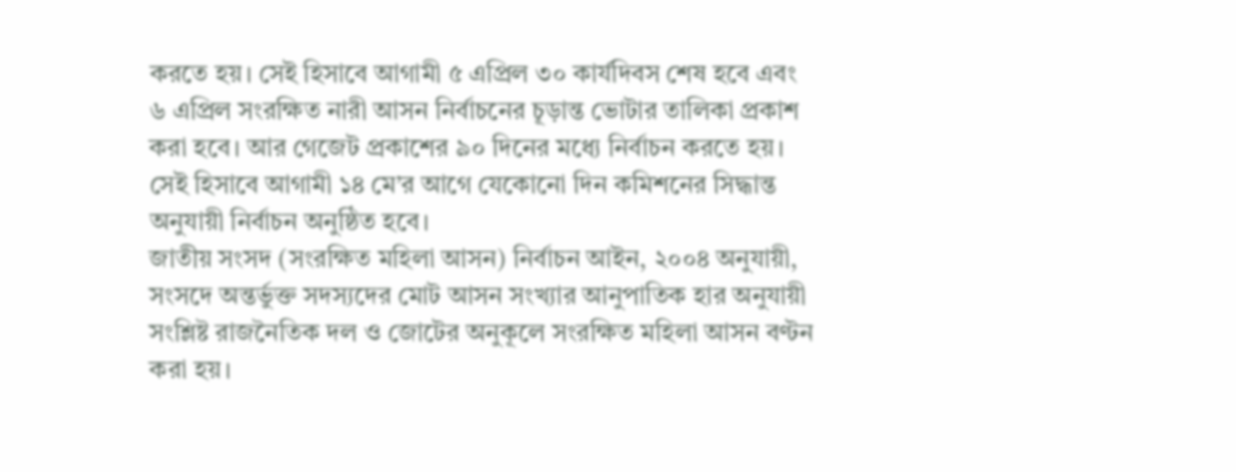করতে হয়। সেই হিসাবে আগামী ৫ এপ্রিল ৩০ কার্যদিবস শেষ হবে এবং ৬ এপ্রিল সংরক্ষিত নারী আসন নির্বাচনের চূড়ান্ত ভোটার তালিকা প্রকাশ করা হবে। আর গেজেট প্রকাশের ৯০ দিনের মধ্যে নির্বাচন করতে হয়। সেই হিসাবে আগামী ১৪ মে’র আগে যেকোনো দিন কমিশনের সিদ্ধান্ত অনুযায়ী নির্বাচন অনুষ্ঠিত হবে।
জাতীয় সংসদ (সংরক্ষিত মহিলা আসন) নির্বাচন আইন, ২০০৪ অনুযায়ী, সংসদে অন্তর্ভুক্ত সদস্যদের মোট আসন সংখ্যার আনুপাতিক হার অনুযায়ী সংশ্লিষ্ট রাজনৈতিক দল ও জোটের অনুকূলে সংরক্ষিত মহিলা আসন বণ্টন করা হয়।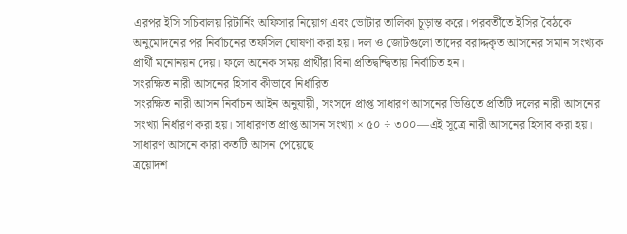এরপর ইসি সচিবালয় রিটার্নিং অফিসার নিয়োগ এবং ভোটার তালিকা চূড়ান্ত করে। পরবর্তীতে ইসির বৈঠকে অনুমোদনের পর নির্বাচনের তফসিল ঘোষণা করা হয়। দল ও জোটগুলো তাদের বরাদ্দকৃত আসনের সমান সংখ্যক প্রার্থী মনোনয়ন দেয়। ফলে অনেক সময় প্রার্থীরা বিনা প্রতিদ্বন্দ্বিতায় নির্বাচিত হন।
সংরক্ষিত নারী আসনের হিসাব কীভাবে নির্ধারিত
সংরক্ষিত নারী আসন নির্বাচন আইন অনুযায়ী, সংসদে প্রাপ্ত সাধারণ আসনের ভিত্তিতে প্রতিটি দলের নারী আসনের সংখ্যা নির্ধারণ করা হয়। সাধারণত প্রাপ্ত আসন সংখ্যা × ৫০ ÷ ৩০০—এই সূত্রে নারী আসনের হিসাব করা হয়।
সাধারণ আসনে কারা কতটি আসন পেয়েছে
ত্রয়োদশ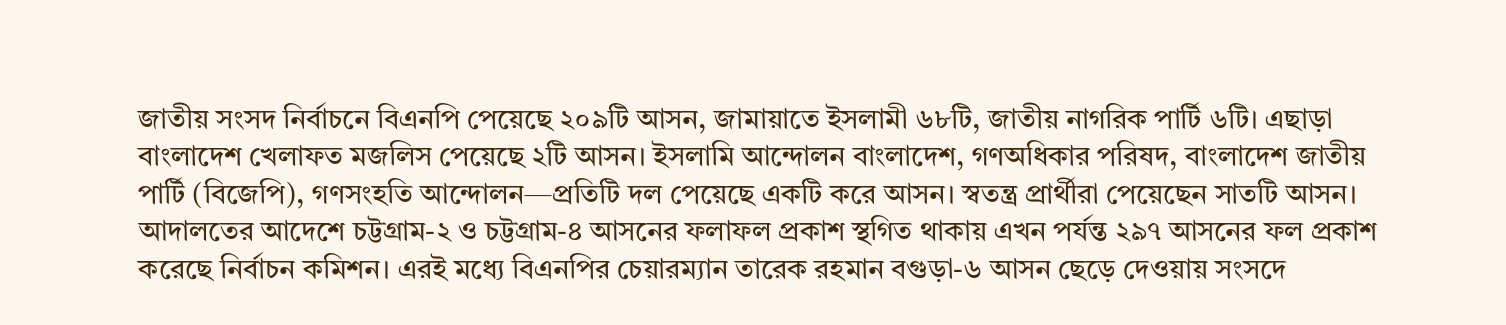জাতীয় সংসদ নির্বাচনে বিএনপি পেয়েছে ২০৯টি আসন, জামায়াতে ইসলামী ৬৮টি, জাতীয় নাগরিক পার্টি ৬টি। এছাড়া বাংলাদেশ খেলাফত মজলিস পেয়েছে ২টি আসন। ইসলামি আন্দোলন বাংলাদেশ, গণঅধিকার পরিষদ, বাংলাদেশ জাতীয় পার্টি (বিজেপি), গণসংহতি আন্দোলন—প্রতিটি দল পেয়েছে একটি করে আসন। স্বতন্ত্র প্রার্থীরা পেয়েছেন সাতটি আসন।
আদালতের আদেশে চট্টগ্রাম-২ ও চট্টগ্রাম-৪ আসনের ফলাফল প্রকাশ স্থগিত থাকায় এখন পর্যন্ত ২৯৭ আসনের ফল প্রকাশ করেছে নির্বাচন কমিশন। এরই মধ্যে বিএনপির চেয়ারম্যান তারেক রহমান বগুড়া-৬ আসন ছেড়ে দেওয়ায় সংসদে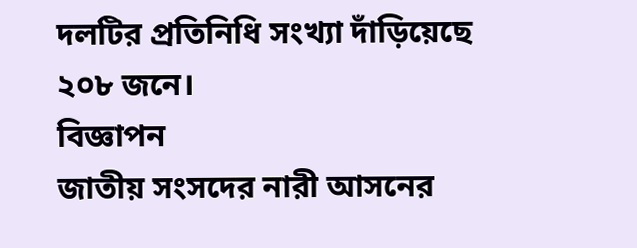দলটির প্রতিনিধি সংখ্যা দাঁড়িয়েছে ২০৮ জনে।
বিজ্ঞাপন
জাতীয় সংসদের নারী আসনের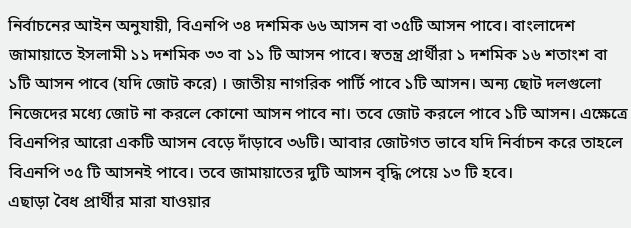নির্বাচনের আইন অনুযায়ী, বিএনপি ৩৪ দশমিক ৬৬ আসন বা ৩৫টি আসন পাবে। বাংলাদেশ জামায়াতে ইসলামী ১১ দশমিক ৩৩ বা ১১ টি আসন পাবে। স্বতন্ত্র প্রার্থীরা ১ দশমিক ১৬ শতাংশ বা ১টি আসন পাবে (যদি জোট করে) । জাতীয় নাগরিক পার্টি পাবে ১টি আসন। অন্য ছোট দলগুলো নিজেদের মধ্যে জোট না করলে কোনো আসন পাবে না। তবে জোট করলে পাবে ১টি আসন। এক্ষেত্রে বিএনপির আরো একটি আসন বেড়ে দাঁড়াবে ৩৬টি। আবার জোটগত ভাবে যদি নির্বাচন করে তাহলে বিএনপি ৩৫ টি আসনই পাবে। তবে জামায়াতের দুটি আসন বৃদ্ধি পেয়ে ১৩ টি হবে।
এছাড়া বৈধ প্রার্থীর মারা যাওয়ার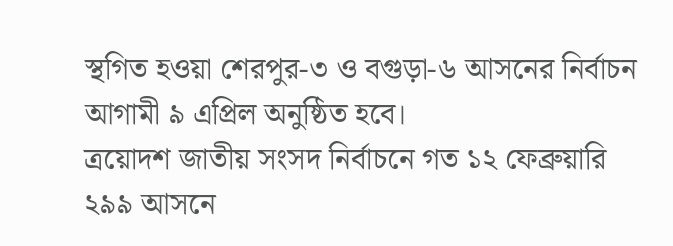স্থগিত হওয়া শেরপুর-৩ ও বগুড়া-৬ আসনের নির্বাচন আগামী ৯ এপ্রিল অনুষ্ঠিত হবে।
ত্রয়োদশ জাতীয় সংসদ নির্বাচনে গত ১২ ফেব্রুয়ারি ২৯৯ আসনে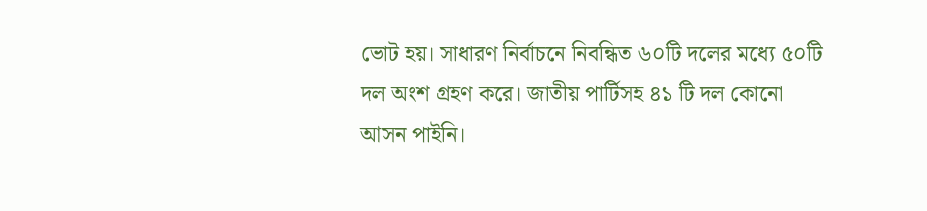ভোট হয়। সাধারণ নির্বাচনে নিবন্ধিত ৬০টি দলের মধ্যে ৫০টি দল অংশ গ্রহণ করে। জাতীয় পার্টিসহ ৪১ টি দল কোনো আসন পাইনি।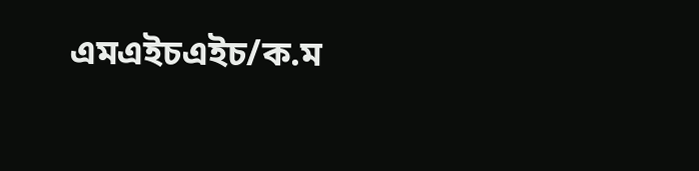এমএইচএইচ/ক.ম